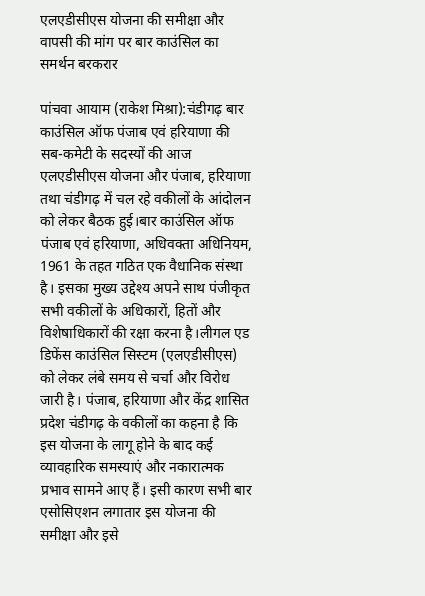एलएडीसीएस योजना की समीक्षा और वापसी की मांग पर बार काउंसिल का समर्थन बरकरार

पांचवा आयाम (राकेश मिश्रा):चंडीगढ़ बार काउंसिल ऑफ पंजाब एवं हरियाणा की सब-कमेटी के सदस्यों की आज एलएडीसीएस योजना और पंजाब, हरियाणा तथा चंडीगढ़ में चल रहे वकीलों के आंदोलन को लेकर बैठक हुई।बार काउंसिल ऑफ पंजाब एवं हरियाणा, अधिवक्ता अधिनियम, 1961 के तहत गठित एक वैधानिक संस्था है। इसका मुख्य उद्देश्य अपने साथ पंजीकृत सभी वकीलों के अधिकारों, हितों और विशेषाधिकारों की रक्षा करना है।लीगल एड डिफेंस काउंसिल सिस्टम (एलएडीसीएस) को लेकर लंबे समय से चर्चा और विरोध जारी है। पंजाब, हरियाणा और केंद्र शासित प्रदेश चंडीगढ़ के वकीलों का कहना है कि इस योजना के लागू होने के बाद कई व्यावहारिक समस्याएं और नकारात्मक प्रभाव सामने आए हैं। इसी कारण सभी बार एसोसिएशन लगातार इस योजना की समीक्षा और इसे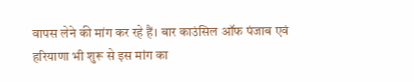वापस लेने की मांग कर रहे हैं। बार काउंसिल ऑफ पंजाब एवं हरियाणा भी शुरू से इस मांग का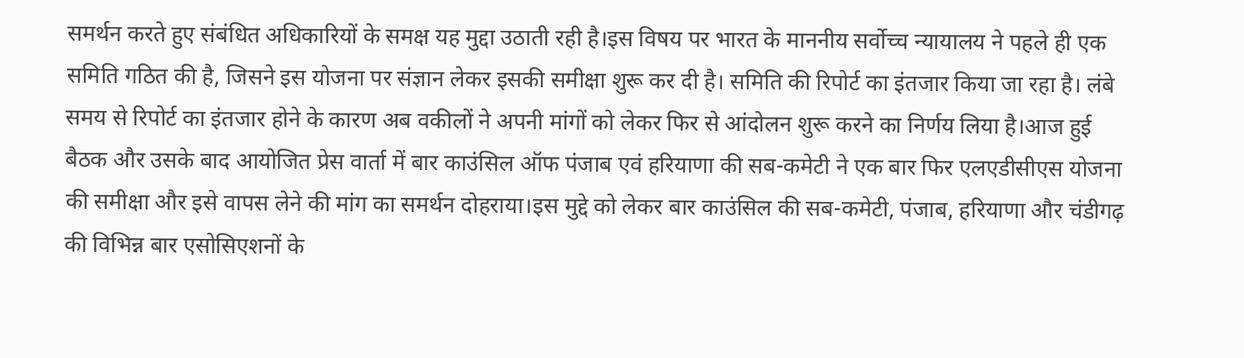समर्थन करते हुए संबंधित अधिकारियों के समक्ष यह मुद्दा उठाती रही है।इस विषय पर भारत के माननीय सर्वोच्च न्यायालय ने पहले ही एक समिति गठित की है, जिसने इस योजना पर संज्ञान लेकर इसकी समीक्षा शुरू कर दी है। समिति की रिपोर्ट का इंतजार किया जा रहा है। लंबे समय से रिपोर्ट का इंतजार होने के कारण अब वकीलों ने अपनी मांगों को लेकर फिर से आंदोलन शुरू करने का निर्णय लिया है।आज हुई बैठक और उसके बाद आयोजित प्रेस वार्ता में बार काउंसिल ऑफ पंजाब एवं हरियाणा की सब-कमेटी ने एक बार फिर एलएडीसीएस योजना की समीक्षा और इसे वापस लेने की मांग का समर्थन दोहराया।इस मुद्दे को लेकर बार काउंसिल की सब-कमेटी, पंजाब, हरियाणा और चंडीगढ़ की विभिन्न बार एसोसिएशनों के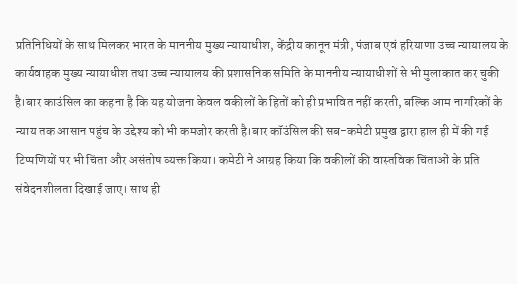प्रतिनिधियों के साथ मिलकर भारत के माननीय मुख्य न्यायाधीश, केंद्रीय कानून मंत्री, पंजाब एवं हरियाणा उच्च न्यायालय के कार्यवाहक मुख्य न्यायाधीश तथा उच्च न्यायालय की प्रशासनिक समिति के माननीय न्यायाधीशों से भी मुलाकात कर चुकी है।बार काउंसिल का कहना है कि यह योजना केवल वकीलों के हितों को ही प्रभावित नहीं करती, बल्कि आम नागरिकों के न्याय तक आसान पहुंच के उद्देश्य को भी कमजोर करती है।बार कॉउंसिल की सब-कमेटी प्रमुख द्वारा हाल ही में की गई टिप्पणियों पर भी चिंता और असंतोष व्यक्त किया। कमेटी ने आग्रह किया कि वकीलों की वास्तविक चिंताओं के प्रति संवेदनशीलता दिखाई जाए। साथ ही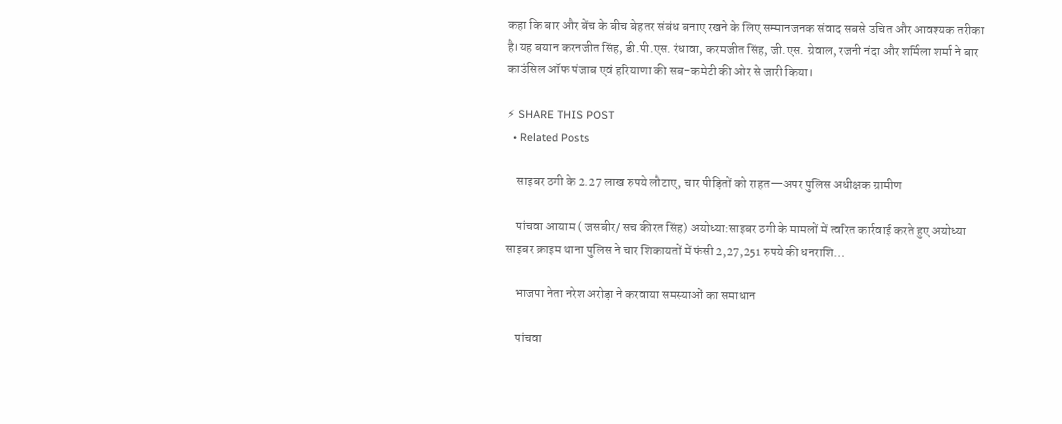कहा कि बार और बेंच के बीच बेहतर संबंध बनाए रखने के लिए सम्मानजनक संवाद सबसे उचित और आवश्यक तरीका है।यह बयान करनजीत सिंह, डी.पी.एस. रंधावा, करमजीत सिंह, जी.एस. ग्रेवाल, रजनी नंदा और शर्मिला शर्मा ने बार काउंसिल ऑफ पंजाब एवं हरियाणा की सब-कमेटी की ओर से जारी किया।

⚡ SHARE THIS POST
  • Related Posts

    साइबर ठगी के 2.27 लाख रुपये लौटाए, चार पीड़ितों को राहत—अपर पुलिस अधीक्षक ग्रामीण

    पांचवा आयाम ( जसबीर/ सच कीरत सिंह) अयोध्या:साइबर ठगी के मामलों में त्वरित कार्रवाई करते हुए अयोध्या साइबर क्राइम थाना पुलिस ने चार शिकायतों में फंसी 2,27,251 रुपये की धनराशि…

    भाजपा नेता नरेश अरोड़ा ने करवाया समस्याओं का समाधान

    पांचवा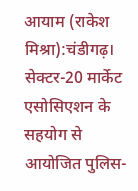आयाम (राकेश मिश्रा):चंडीगढ़। सेक्टर-20 मार्केट एसोसिएशन के सहयोग से आयोजित पुलिस-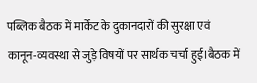पब्लिक बैठक में मार्केट के दुकानदारों की सुरक्षा एवं कानून-व्यवस्था से जुड़े विषयों पर सार्थक चर्चा हुई।बैठक में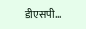डीएसपी…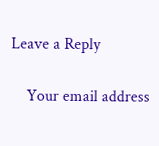Leave a Reply

    Your email address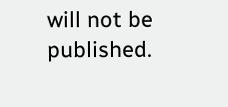will not be published.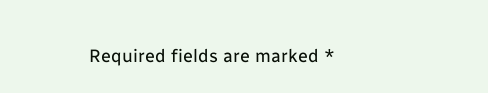Required fields are marked *